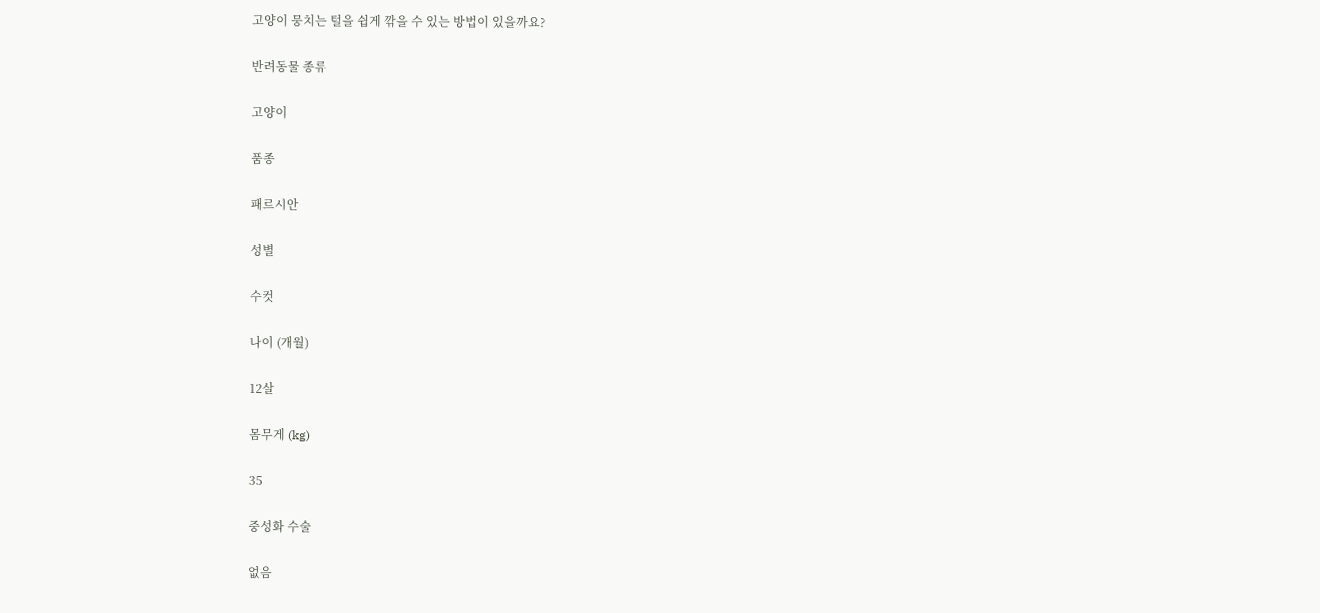고양이 뭉치는 털을 쉽게 깎을 수 있는 방법이 있을까요?

반려동물 종류

고양이

품종

패르시안

성별

수컷

나이 (개월)

12살

몸무게 (kg)

35

중성화 수술

없음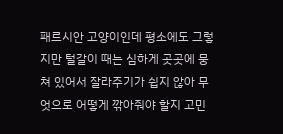패르시안 고양이인데 평소에도 그렇지만 털갈이 때는 심하게 곳곳에 뭉쳐 있어서 잘라주기가 쉽지 않아 무엇으로 어떻게 깎아줘야 할지 고민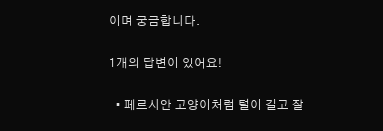이며 궁금합니다.

1개의 답변이 있어요!

  • 페르시안 고양이처럼 털이 길고 잘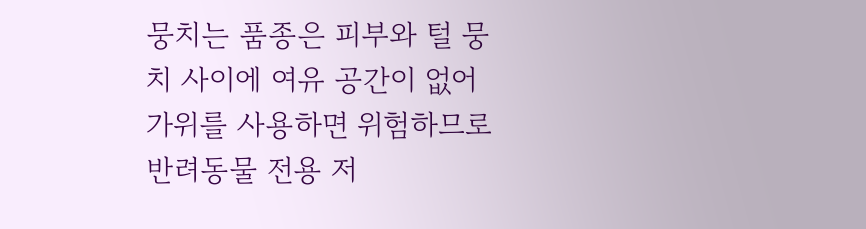뭉치는 품종은 피부와 털 뭉치 사이에 여유 공간이 없어 가위를 사용하면 위험하므로 반려동물 전용 저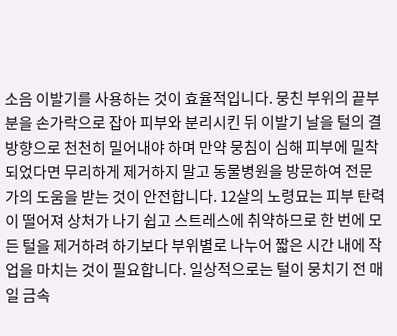소음 이발기를 사용하는 것이 효율적입니다. 뭉친 부위의 끝부분을 손가락으로 잡아 피부와 분리시킨 뒤 이발기 날을 털의 결 방향으로 천천히 밀어내야 하며 만약 뭉침이 심해 피부에 밀착되었다면 무리하게 제거하지 말고 동물병원을 방문하여 전문가의 도움을 받는 것이 안전합니다. 12살의 노령묘는 피부 탄력이 떨어져 상처가 나기 쉽고 스트레스에 취약하므로 한 번에 모든 털을 제거하려 하기보다 부위별로 나누어 짧은 시간 내에 작업을 마치는 것이 필요합니다. 일상적으로는 털이 뭉치기 전 매일 금속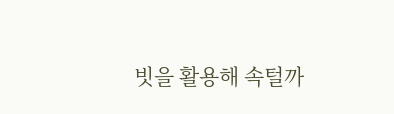빗을 활용해 속털까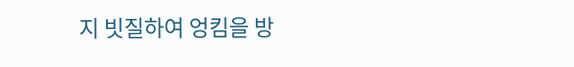지 빗질하여 엉킴을 방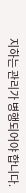지하는 관리가 병행되어야 합니다.